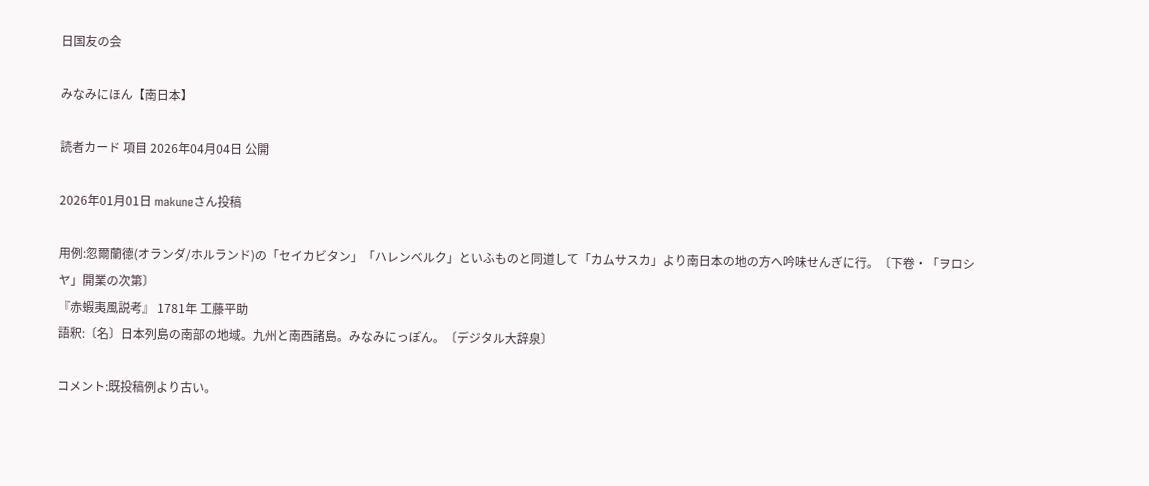日国友の会

みなみにほん【南日本】

読者カード 項目 2026年04月04日 公開

2026年01月01日 makuneさん投稿

用例:忽爾蘭德(オランダ/ホルランド)の「セイカビタン」「ハレンベルク」といふものと同道して「カムサスカ」より南日本の地の方へ吟味せんぎに行。〔下卷・「ヲロシヤ」開業の次第〕
『赤蝦夷風説考』 1781年 工藤平助
語釈:〔名〕日本列島の南部の地域。九州と南西諸島。みなみにっぽん。〔デジタル大辞泉〕

コメント:既投稿例より古い。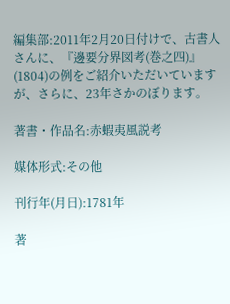編集部:2011年2月20日付けで、古書人さんに、『邊要分界図考(巻之四)』(1804)の例をご紹介いただいていますが、さらに、23年さかのぼります。

著書・作品名:赤蝦夷風説考

媒体形式:その他

刊行年(月日):1781年

著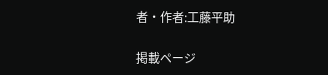者・作者:工藤平助

掲載ページ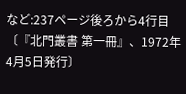など:237ページ後ろから4行目〔『北門叢書 第一冊』、1972年4月5日発行〕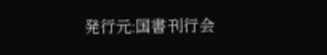発行元:国書刊行会